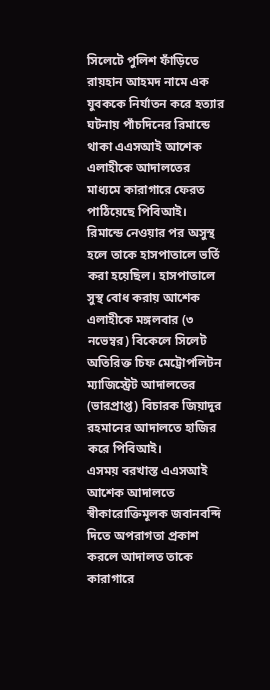সিলেটে পুলিশ ফাঁড়িতে রায়হান আহমদ নামে এক যুবককে নির্যাতন করে হত্যার ঘটনায় পাঁচদিনের রিমান্ডে থাকা এএসআই আশেক এলাহীকে আদালতের মাধ্যমে কারাগারে ফেরত পাঠিয়েছে পিবিআই। রিমান্ডে নেওয়ার পর অসুস্থ হলে তাকে হাসপাতালে ভর্তি করা হয়েছিল। হাসপাতালে সুস্থ বোধ করায় আশেক এলাহীকে মঙ্গলবার (৩ নভেম্বর) বিকেলে সিলেট অতিরিক্ত চিফ মেট্রোপলিটন ম্যাজিস্ট্রেট আদালতের (ভারপ্রাপ্ত) বিচারক জিয়াদুর রহমানের আদালতে হাজির করে পিবিআই।
এসময় বরখাস্ত এএসআই আশেক আদালতে স্বীকারোক্তিমূলক জবানবন্দি দিতে অপরাগতা প্রকাশ করলে আদালত তাকে কারাগারে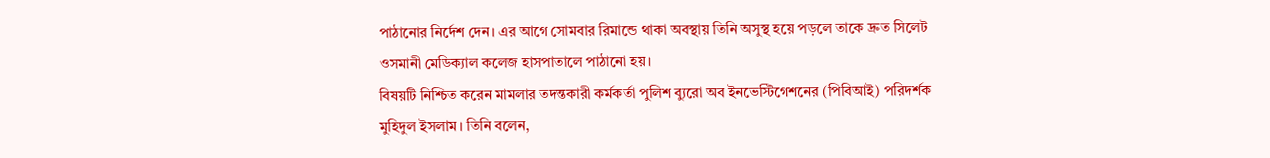পাঠানোর নির্দেশ দেন। এর আগে সোমবার রিমান্ডে থাকা অবস্থায় তিনি অসুস্থ হয়ে পড়লে তাকে দ্রুত সিলেট ওসমানী মেডিক্যাল কলেজ হাসপাতালে পাঠানো হয়।
বিষয়টি নিশ্চিত করেন মামলার তদন্তকারী কর্মকর্তা পুলিশ ব্যুরো অব ইনভেস্টিগেশনের (পিবিআই) পরিদর্শক মুহিদুল ইসলাম। তিনি বলেন,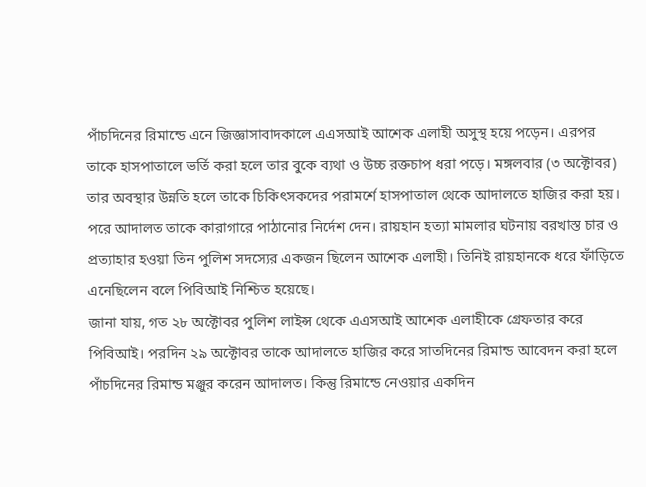পাঁচদিনের রিমান্ডে এনে জিজ্ঞাসাবাদকালে এএসআই আশেক এলাহী অসুস্থ হয়ে পড়েন। এরপর তাকে হাসপাতালে ভর্তি করা হলে তার বুকে ব্যথা ও উচ্চ রক্তচাপ ধরা পড়ে। মঙ্গলবার (৩ অক্টোবর) তার অবস্থার উন্নতি হলে তাকে চিকিৎসকদের পরামর্শে হাসপাতাল থেকে আদালতে হাজির করা হয়। পরে আদালত তাকে কারাগারে পাঠানোর নির্দেশ দেন। রায়হান হত্যা মামলার ঘটনায় বরখাস্ত চার ও প্রত্যাহার হওয়া তিন পুলিশ সদস্যের একজন ছিলেন আশেক এলাহী। তিনিই রায়হানকে ধরে ফাঁড়িতে এনেছিলেন বলে পিবিআই নিশ্চিত হয়েছে।
জানা যায়, গত ২৮ অক্টোবর পুলিশ লাইন্স থেকে এএসআই আশেক এলাহীকে গ্রেফতার করে পিবিআই। পরদিন ২৯ অক্টোবর তাকে আদালতে হাজির করে সাতদিনের রিমান্ড আবেদন করা হলে পাঁচদিনের রিমান্ড মঞ্জুর করেন আদালত। কিন্তু রিমান্ডে নেওয়ার একদিন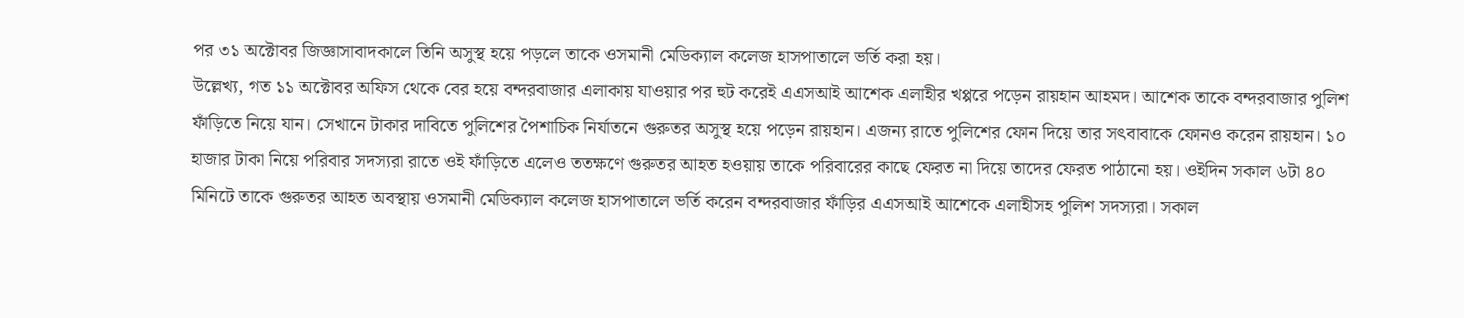পর ৩১ অক্টোবর জিজ্ঞাসাবাদকালে তিনি অসুস্থ হয়ে পড়লে তাকে ওসমানী মেডিক্যাল কলেজ হাসপাতালে ভর্তি করা হয়।
উল্লেখ্য, গত ১১ অক্টোবর অফিস থেকে বের হয়ে বন্দরবাজার এলাকায় যাওয়ার পর হুট করেই এএসআই আশেক এলাহীর খপ্পরে পড়েন রায়হান আহমদ। আশেক তাকে বন্দরবাজার পুলিশ ফাঁড়িতে নিয়ে যান। সেখানে টাকার দাবিতে পুলিশের পৈশাচিক নির্যাতনে গুরুতর অসুস্থ হয়ে পড়েন রায়হান। এজন্য রাতে পুলিশের ফোন দিয়ে তার সৎবাবাকে ফোনও করেন রায়হান। ১০ হাজার টাকা নিয়ে পরিবার সদস্যরা রাতে ওই ফাঁড়িতে এলেও ততক্ষণে গুরুতর আহত হওয়ায় তাকে পরিবারের কাছে ফেরত না দিয়ে তাদের ফেরত পাঠানো হয়। ওইদিন সকাল ৬টা ৪০ মিনিটে তাকে গুরুতর আহত অবস্থায় ওসমানী মেডিক্যাল কলেজ হাসপাতালে ভর্তি করেন বন্দরবাজার ফাঁড়ির এএসআই আশেকে এলাহীসহ পুলিশ সদস্যরা। সকাল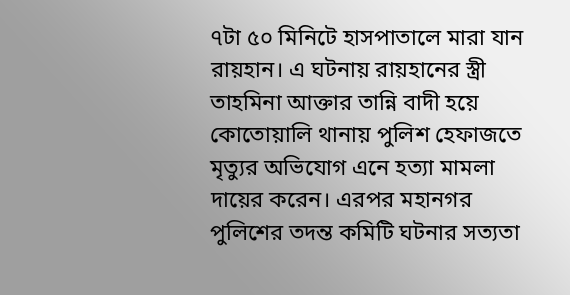৭টা ৫০ মিনিটে হাসপাতালে মারা যান রায়হান। এ ঘটনায় রায়হানের স্ত্রী তাহমিনা আক্তার তান্নি বাদী হয়ে কোতোয়ালি থানায় পুলিশ হেফাজতে মৃত্যুর অভিযোগ এনে হত্যা মামলা দায়ের করেন। এরপর মহানগর পুলিশের তদন্ত কমিটি ঘটনার সত্যতা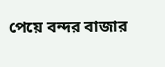পেয়ে বন্দর বাজার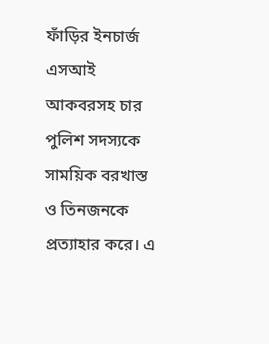ফাঁড়ির ইনচার্জ এসআই আকবরসহ চার পুলিশ সদস্যকে সাময়িক বরখাস্ত ও তিনজনকে প্রত্যাহার করে। এ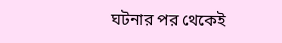ঘটনার পর থেকেই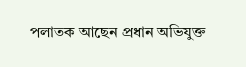পলাতক আছেন প্রধান অভিযুক্ত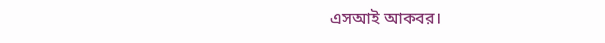এসআই আকবর।